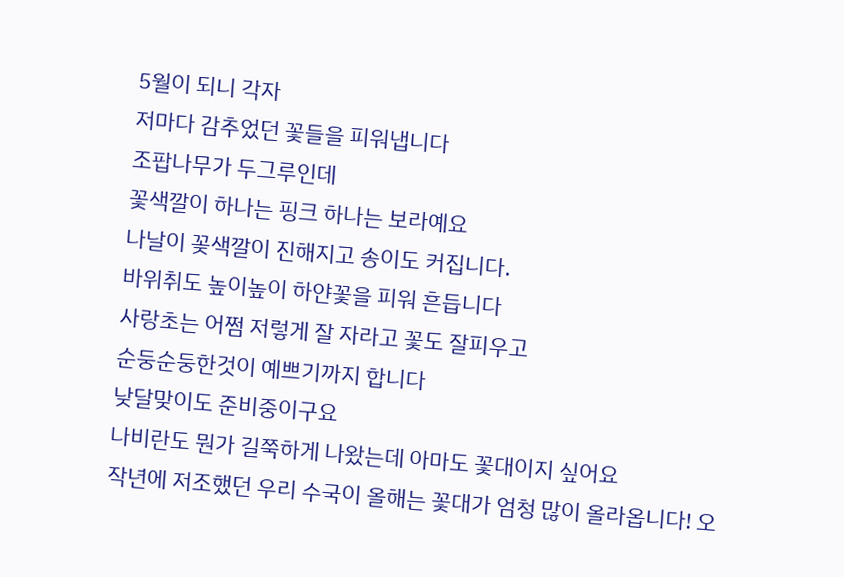5월이 되니 각자
저마다 감추었던 꽃들을 피워냅니다
조팝나무가 두그루인데
꽃색깔이 하나는 핑크 하나는 보라예요
나날이 꽂색깔이 진해지고 송이도 커집니다.
바위취도 높이높이 하얀꽃을 피워 흔듭니다
사랑초는 어쩜 저렇게 잘 자라고 꽃도 잘피우고
순둥순둥한것이 예쁘기까지 합니다
낮달맞이도 준비중이구요
나비란도 뭔가 길쭉하게 나왔는데 아마도 꽃대이지 싶어요
작년에 저조했던 우리 수국이 올해는 꽃대가 엄청 많이 올라옵니다! 오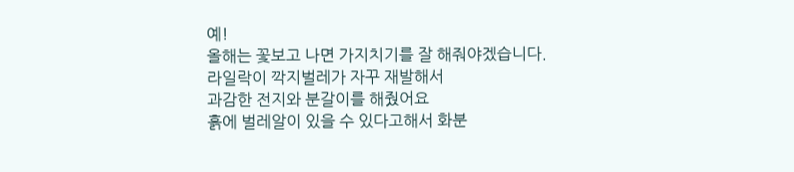예!
올해는 꽃보고 나면 가지치기를 잘 해줘야겠습니다.
라일락이 깍지벌레가 자꾸 재발해서
과감한 전지와 분갈이를 해줬어요
흙에 벌레알이 있을 수 있다고해서 화분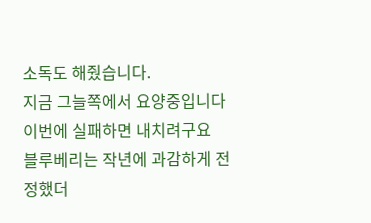소독도 해줬습니다.
지금 그늘쪽에서 요양중입니다
이번에 실패하면 내치려구요
블루베리는 작년에 과감하게 전정했더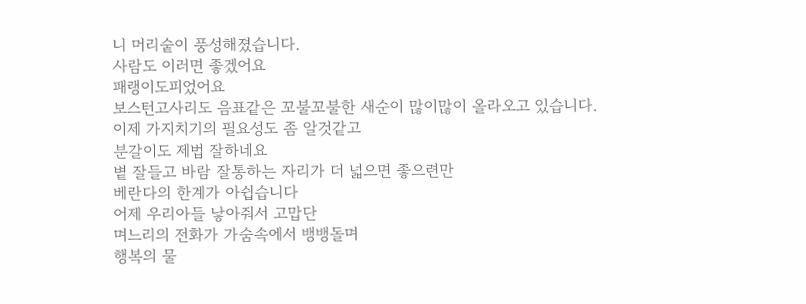니 머리숱이 풍성해졌습니다.
사람도 이러면 좋겠어요
패랭이도피었어요
보스턴고사리도 음표같은 꼬불꼬불한 새순이 많이많이 올라오고 있습니다.
이제 가지치기의 필요성도 좀 알것같고
분갈이도 제법 잘하네요
볕 잘들고 바람 잘통하는 자리가 더 넓으면 좋으련만
베란다의 한계가 아쉽습니다
어제 우리아들 낳아줘서 고맙단
며느리의 전화가 가숨속에서 뱅뱅돌며
행복의 물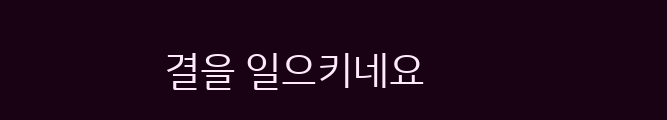결을 일으키네요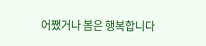어쨌거나 봄은 행복합니다